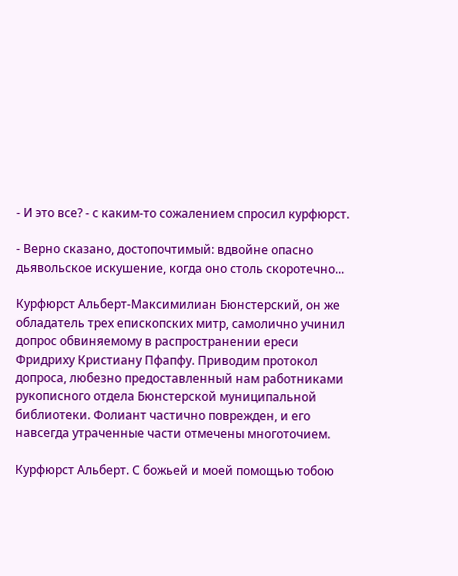- И это все? - с каким-то сожалением спросил курфюрст.

- Верно сказано, достопочтимый: вдвойне опасно дьявольское искушение, когда оно столь скоротечно...

Курфюрст Альберт-Максимилиан Бюнстерский, он же обладатель трех епископских митр, самолично учинил допрос обвиняемому в распространении ереси Фридриху Кристиану Пфапфу. Приводим протокол допроса, любезно предоставленный нам работниками рукописного отдела Бюнстерской муниципальной библиотеки. Фолиант частично поврежден, и его навсегда утраченные части отмечены многоточием.

Курфюрст Альберт. С божьей и моей помощью тобою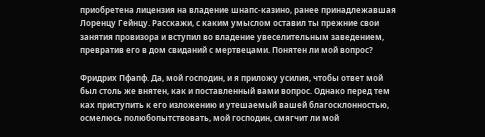приобретена лицензия на владение шнапс-казино, ранее принадлежавшая Лоренцу Гейнцу. Расскажи, с каким умыслом оставил ты прежние свои занятия провизора и вступил во владение увеселительным заведением, превратив его в дом свиданий с мертвецами. Понятен ли мой вопрос?

Фридрих Пфапф. Да, мой господин, и я приложу усилия, чтобы ответ мой был столь же внятен, как и поставленный вами вопрос. Однако перед тем ках приступить к его изложению и утешаемый вашей благосклонностью, осмелюсь полюбопытствовать, мой господин, смягчит ли мой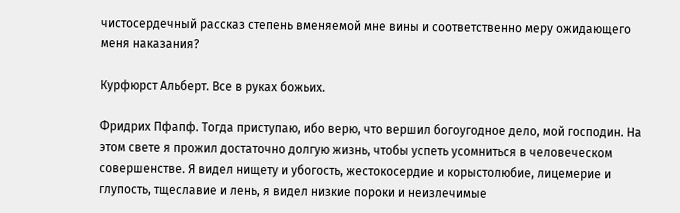чистосердечный рассказ степень вменяемой мне вины и соответственно меру ожидающего меня наказания?

Курфюрст Альберт. Все в руках божьих.

Фридрих Пфапф. Тогда приступаю, ибо верю, что вершил богоугодное дело, мой господин. На этом свете я прожил достаточно долгую жизнь, чтобы успеть усомниться в человеческом совершенстве. Я видел нищету и убогость, жестокосердие и корыстолюбие, лицемерие и глупость, тщеславие и лень, я видел низкие пороки и неизлечимые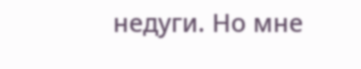недуги. Но мне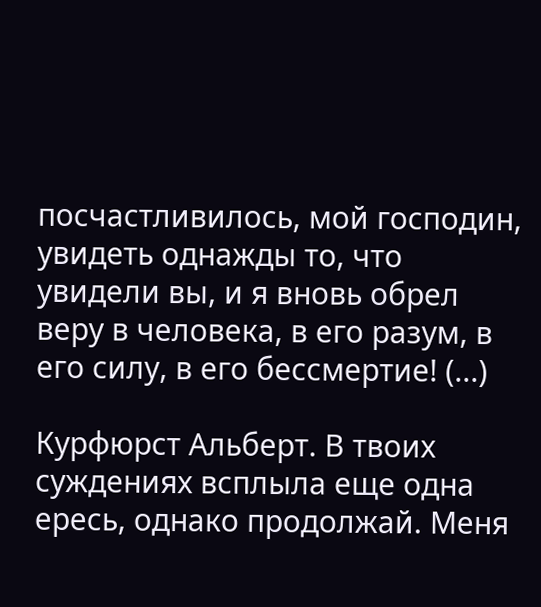посчастливилось, мой господин, увидеть однажды то, что увидели вы, и я вновь обрел веру в человека, в его разум, в его силу, в его бессмертие! (...)

Курфюрст Альберт. В твоих суждениях всплыла еще одна ересь, однако продолжай. Меня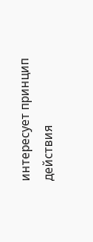интересует принцип действия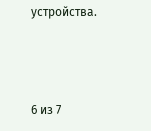устройства.



6 из 7